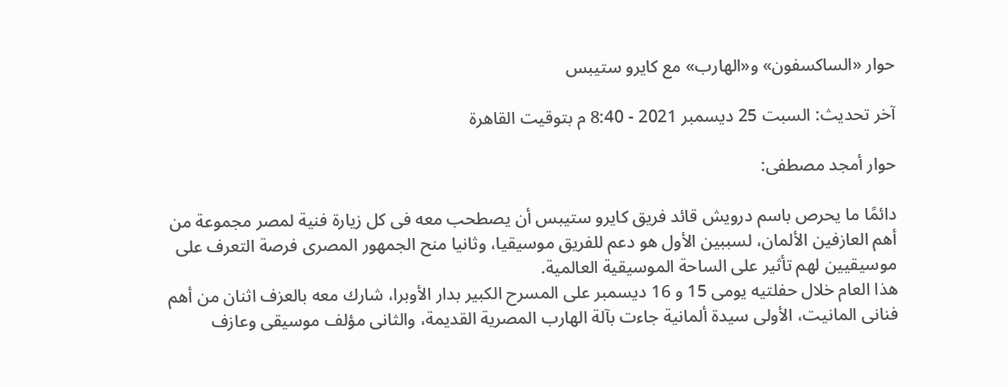حوار «الساكسفون» و«الهارب» مع كايرو ستيبس

آخر تحديث: السبت 25 ديسمبر 2021 - 8:40 م بتوقيت القاهرة

حوار أمجد مصطفى:

دائمًا ما يحرص باسم درويش قائد فريق كايرو ستيبس أن يصطحب معه فى كل زيارة فنية لمصر مجموعة من أهم العازفين الألمان، لسببين الأول هو دعم للفريق موسيقيا، وثانيا منح الجمهور المصرى فرصة التعرف على موسيقيين لهم تأثير على الساحة الموسيقية العالمية.
هذا العام خلال حفلتيه يومى 15 و 16 ديسمبر على المسرح الكبير بدار الأوبرا، شارك معه بالعزف اثنان من أهم فنانى المانيت، الأولى سيدة ألمانية جاءت بآلة الهارب المصرية القديمة، والثانى مؤلف موسيقى وعازف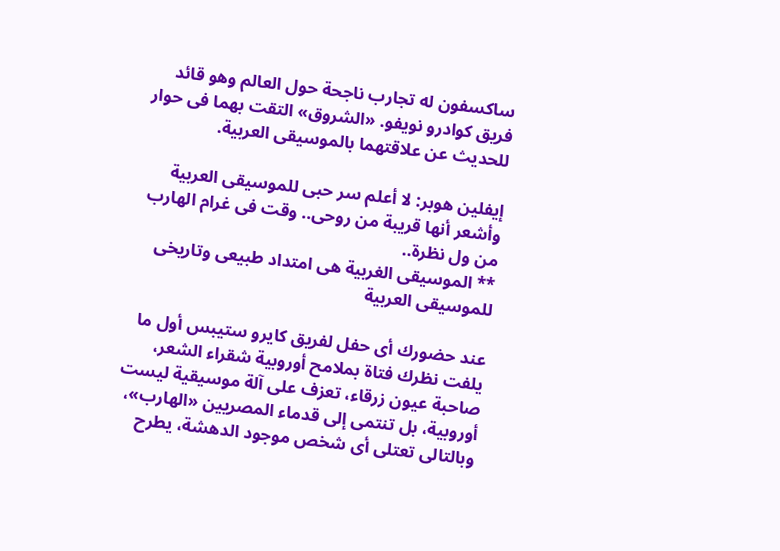ساكسفون له تجارب ناجحة حول العالم وهو قائد فريق كوادرو نويفو. «الشروق» التقت بهما فى حوار للحديث عن علاقتهما بالموسيقى العربية.

إيفلين هوبر: لا أعلم سر حبى للموسيقى العربية وأشعر أنها قريبة من روحى.. وقت فى غرام الهارب من ول نظرة..
** الموسيقى الغربية هى امتداد طبيعى وتاريخى للموسيقى العربية

عند حضورك أى حفل لفريق كايرو ستيبس أول ما يلفت نظرك فتاة بملامح أوروبية شقراء الشعر، صاحبة عيون زرقاء، تعزف على آلة موسيقية ليست أوروبية، بل تنتمى إلى قدماء المصريين «الهارب»، وبالتالى تعتلى أى شخص موجود الدهشة، يطرح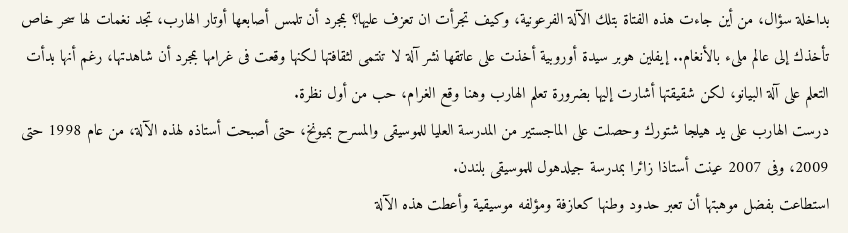بداخلة سؤال، من أين جاءت هذه الفتاة بتلك الآلة الفرعونية، وكيف تجرأت ان تعزف عليها؟ بمجرد أن تلمس أصابعها أوتار الهارب، تجد نغمات لها سحر خاص تأخذك إلى عالم ملىء بالأنغام.. إيفلين هوبر سيدة أوروبية أخذت على عاتقها نشر آلة لا تنتمى لثقافتها لكنها وقعت فى غرامها بمجرد أن شاهدتها، رغم أنها بدأت التعلم على آلة البيانو، لكن شقيقتها أشارت إليها بضرورة تعلم الهارب وهنا وقع الغرام، حب من أول نظرة.
درست الهارب على يد هيلجا شتورك وحصلت على الماجستير من المدرسة العليا للموسيقى والمسرح بميونخ، حتى أصبحت أستاذه لهذه الآلة، من عام 1998 حتى 2009، وفى 2007 عينت أستاذا زائرا بمدرسة جيلدهول للموسيقى بلندن.
استطاعت بفضل موهبتها أن تعبر حدود وطنها كعازفة ومؤلفه موسيقية وأعطت هذه الآلة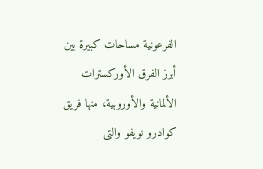الفرعونية مساحات كبيرة بين أبرز الفرق الأوركسترات الألمانية والأوروبية، منها فريق كوادرو نويفو والتى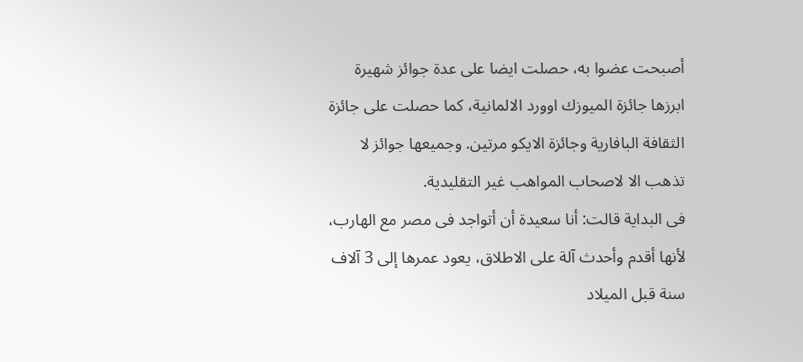أصبحت عضوا به، حصلت ايضا على عدة جوائز شهيرة ابرزها جائزة الميوزك اوورد الالمانية، كما حصلت على جائزة الثقافة البافارية وجائزة الايكو مرتين. وجميعها جوائز لا تذهب الا لاصحاب المواهب غير التقليدية.
فى البداية قالت: أنا سعيدة أن أتواجد فى مصر مع الهارب، لأنها أقدم وأحدث آلة على الاطلاق، يعود عمرها إلى 3 آلاف سنة قبل الميلاد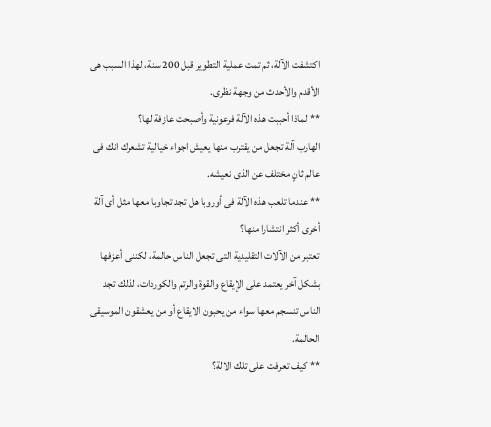اكتشفت الآلة، ثم تمت عملية التطوير قبل 200 سنة، لهذا السبب هى الأقدم والأحدث من وجهة نظرى.
** لماذا أحببت هذه الآلة فرعونية وأصبحت عازفة لها؟
الهارب آلة تجعل من يقترب منها يعيش اجواء خيالية تشعرك انك فى عالم ثانٍ مختلف عن الذى نعيشه.
** عندما تلعب هذه الآلة فى أوروبا هل تجد تجاوبا معها مثل أى آلة أخرى أكثر انتشارا منها؟
تعتبر من الآلات التقليدية التى تجعل الناس حالمة، لكننى أعزفها بشكل آخر يعتمد على الإيقاع والقوة والرتم والكوردات، لذلك تجد الناس تنسجم معها سواء من يحبون الايقاع أو من يعشقون الموسيقى الحالمة.
** كيف تعرفت على تلك الالة؟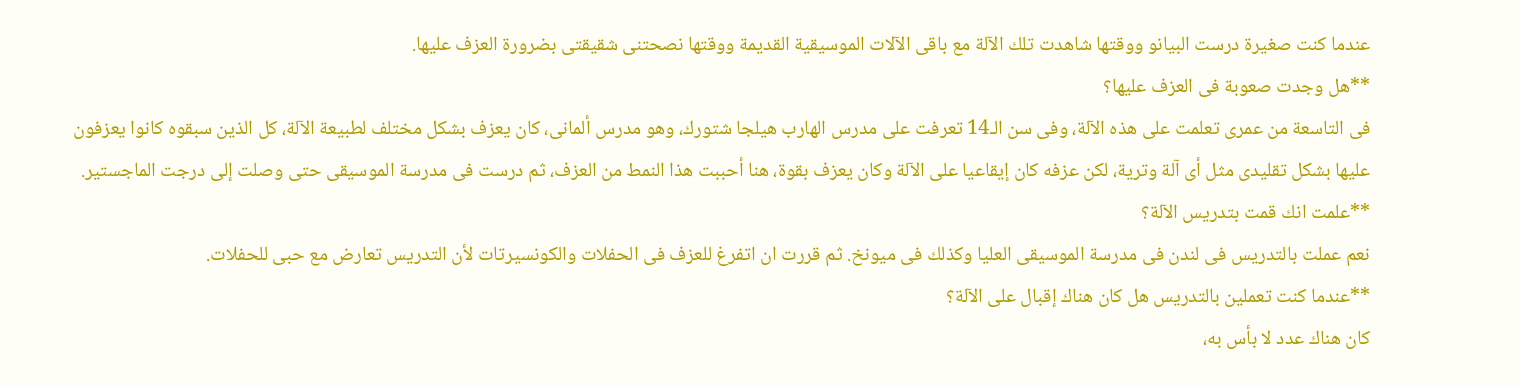عندما كنت صغيرة درست البيانو ووقتها شاهدت تلك الآلة مع باقى الآلات الموسيقية القديمة ووقتها نصحتنى شقيقتى بضرورة العزف عليها.
**هل وجدت صعوبة فى العزف عليها؟
فى التاسعة من عمرى تعلمت على هذه الآلة، وفى سن الـ14 تعرفت على مدرس الهارب هيلجا شتورك، وهو مدرس ألمانى، كان يعزف بشكل مختلف لطبيعة الآلة، كل الذين سبقوه كانوا يعزفون عليها بشكل تقليدى مثل أى آلة وترية، لكن عزفه كان إيقاعيا على الآلة وكان يعزف بقوة، هنا أحببت هذا النمط من العزف، ثم درست فى مدرسة الموسيقى حتى وصلت إلى درجت الماجستير.
**علمت انك قمت بتدريس الآلة؟
نعم عملت بالتدريس فى لندن فى مدرسة الموسيقى العليا وكذلك فى ميونخ. ثم قررت ان اتفرغ للعزف فى الحفلات والكونسيرتات لأن التدريس تعارض مع حبى للحفلات.
**عندما كنت تعملين بالتدريس هل كان هناك إقبال على الآلة؟
كان هناك عدد لا بأس به،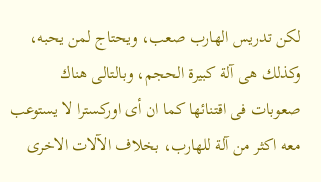لكن تدريس الهارب صعب، ويحتاج لمن يحبه، وكذلك هى آلة كبيرة الحجم، وبالتالى هناك صعوبات فى اقتنائها كما ان أى اوركسترا لا يستوعب معه اكثر من آلة للهارب، بخلاف الآلات الاخرى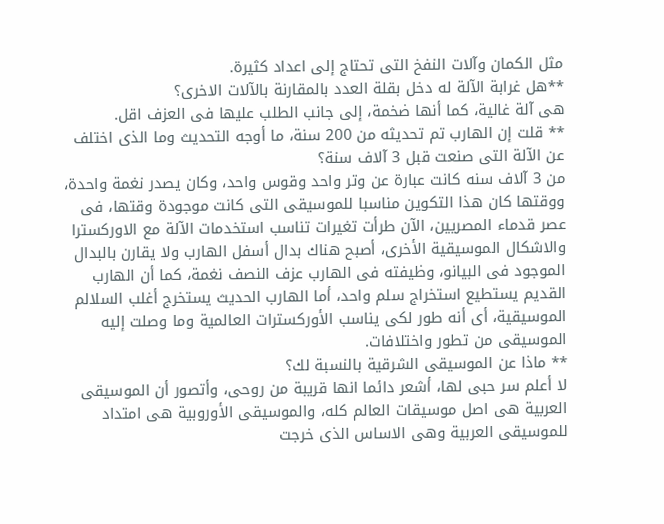مثل الكمان وآلات النفخ التى تحتاج إلى اعداد كثيرة.
**هل غرابة الآلة له دخل بقلة العدد بالمقارنة بالآلات الاخرى؟
هى آلة غالية، كما أنها ضخمة، إلى جانب الطلب عليها فى العزف اقل.
** قلت إن الهارب تم تحديثه من 200 سنة، ما أوجه التحديث وما الذى اختلف عن الآلة التى صنعت قبل 3 آلاف سنة؟
من 3 آلاف سنه كانت عبارة عن وتر واحد وقوس واحد، وكان يصدر نغمة واحدة، ووقتها كان هذا التكوين مناسبا للموسيقى التى كانت موجودة وقتها، فى عصر قدماء المصريين، الآن طرأت تغيرات تناسب استخدمات الآلة مع الاوركسترا والاشكال الموسيقية الأخرى، أصبح هناك بدال أسفل الهارب ولا يقارن بالبدال الموجود فى البيانو، وظيفته فى الهارب عزف النصف نغمة، كما أن الهارب القديم يستطيع استخراج سلم واحد، أما الهارب الحديث يستخرج أغلب السلالم الموسيقية، أى أنه طور لكى يناسب الأوركسترات العالمية وما وصلت إليه الموسيقى من تطور واختلافات.
** ماذا عن الموسيقى الشرقية بالنسبة لك؟
لا أعلم سر حبى لها، أشعر دائما انها قريبة من روحى، وأتصور أن الموسيقى العربية هى اصل موسيقات العالم كله، والموسيقى الأوروبية هى امتداد للموسيقى العربية وهى الاساس الذى خرجت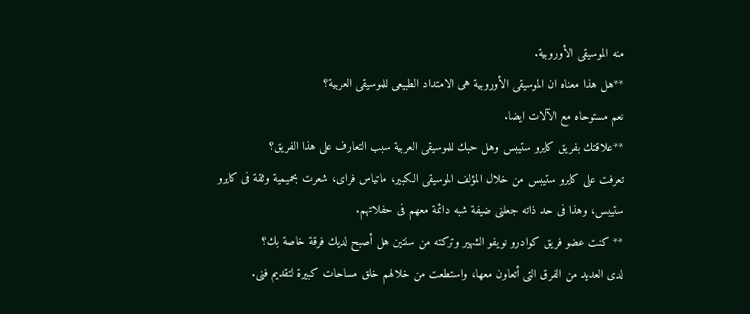منه الموسيقى الأوروبية.
**هل هذا معناه ان الموسيقى الأوروبية هى الامتداد الطبيعى للموسيقى العربية؟
نعم مستوحاه مع الآلات ايضا.
**علاقتك بفريق كايرو ستيبس وهل حبك للموسيقى العربية سبب التعارف على هذا الفريق؟
تعرفت على كايرو ستيبس من خلال المؤلف الموسيقى الكبير، ماتياس فراى، شعرت بحميمية وثقة فى كايرو ستيبس، وهذا فى حد ذاته جعلنى ضيفة شبه دائمة معهم فى حفلاتهم.
** كنت عضو فريق كوادرو نويفو الشهير وتركته من سنتين هل أصبح لديك فرقة خاصة بك؟
لدى العديد من الفرق التى أتعاون معها، واستطعت من خلالهم خلق مساحات كبيرة لتقديم فنى.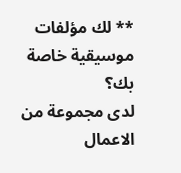** لك مؤلفات موسيقية خاصة بك؟
لدى مجموعة من الاعمال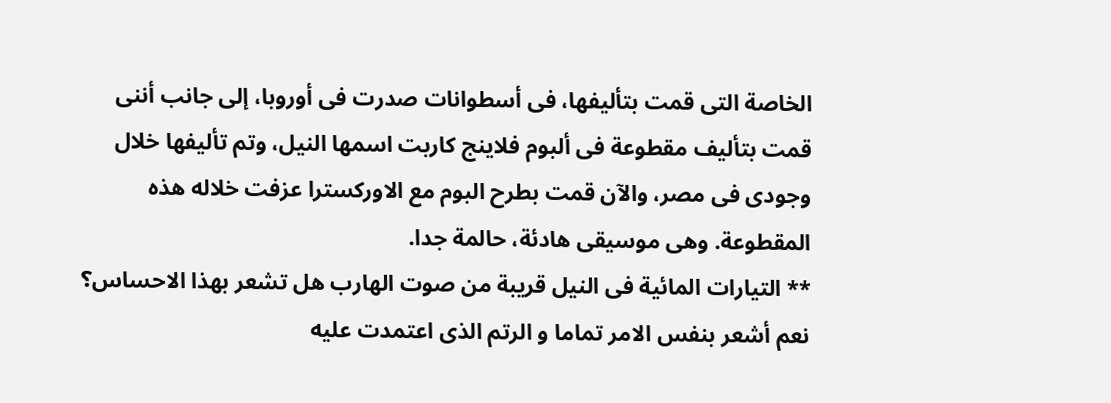الخاصة التى قمت بتأليفها، فى أسطوانات صدرت فى أوروبا، إلى جانب أننى قمت بتأليف مقطوعة فى ألبوم فلاينج كاربت اسمها النيل، وتم تأليفها خلال وجودى فى مصر، والآن قمت بطرح البوم مع الاوركسترا عزفت خلاله هذه المقطوعة. وهى موسيقى هادئة، حالمة جدا.
** التيارات المائية فى النيل قريبة من صوت الهارب هل تشعر بهذا الاحساس؟
نعم أشعر بنفس الامر تماما و الرتم الذى اعتمدت عليه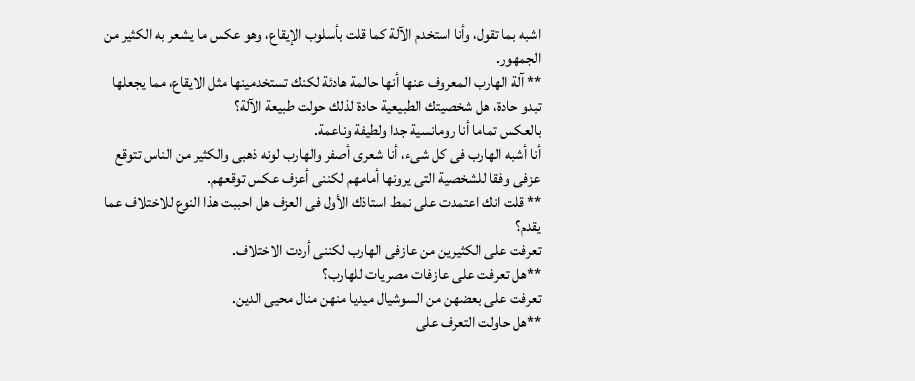اشبه بما تقول، وأنا استخدم الآلة كما قلت بأسلوب الإيقاع، وهو عكس ما يشعر به الكثير من الجمهور.
** آلة الهارب المعروف عنها أنها حالمة هادئة لكنك تستخدمينها مثل الايقاع، مما يجعلها تبدو حادة، هل شخصيتك الطبيعية حادة لذلك حولت طبيعة الآلة؟
بالعكس تماما أنا رومانسية جدا ولطيفة وناعمة.
أنا أشبه الهارب فى كل شىء، أنا شعرى أصفر والهارب لونه ذهبى والكثير من الناس تتوقع عزفى وفقا للشخصية التى يرونها أمامهم لكننى أعزف عكس توقعهم.
** قلت انك اعتمدت على نمط استاذك الأول فى العزف هل احببت هذا النوع للاختلاف عما يقدم؟
تعرفت على الكثيرين من عازفى الهارب لكننى أردت الاختلاف.
**هل تعرفت على عازفات مصريات للهارب؟
تعرفت على بعضهن من السوشيال ميديا منهن منال محيى الدين.
**هل حاولت التعرف على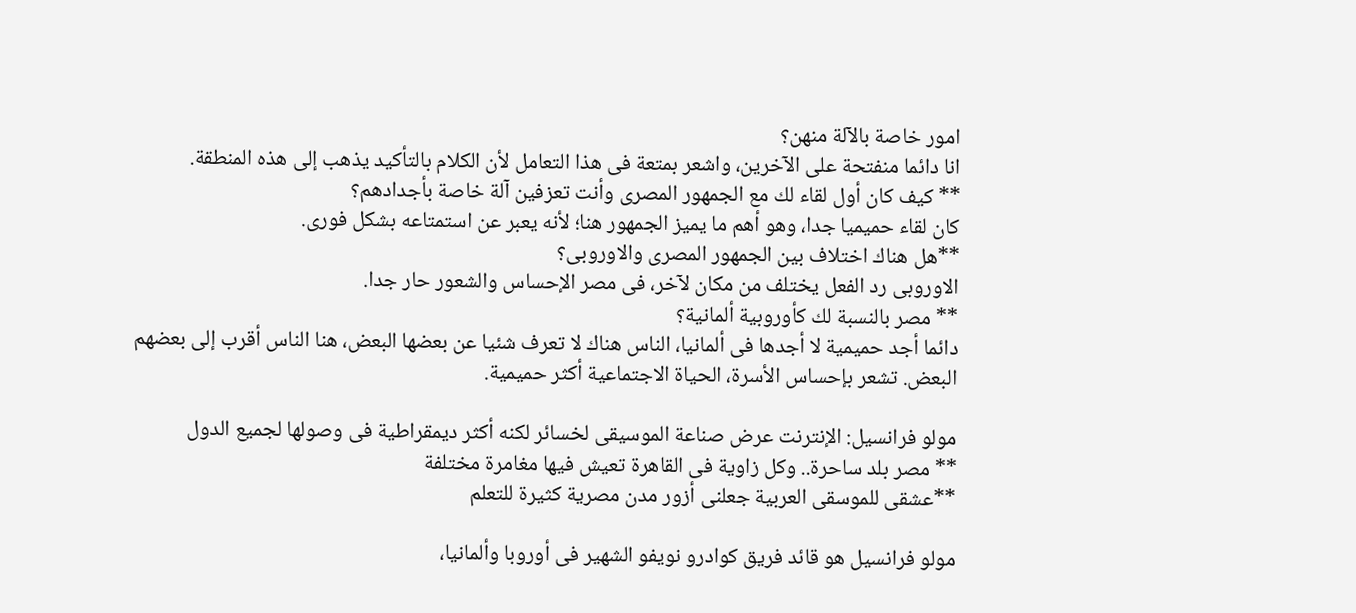امور خاصة بالآلة منهن؟
انا دائما منفتحة على الآخرين، واشعر بمتعة فى هذا التعامل لأن الكلام بالتأكيد يذهب إلى هذه المنطقة.
** كيف كان أول لقاء لك مع الجمهور المصرى وأنت تعزفين آلة خاصة بأجدادهم؟
كان لقاء حميميا جدا، وهو أهم ما يميز الجمهور هنا؛ لأنه يعبر عن استمتاعه بشكل فورى.
**هل هناك اختلاف بين الجمهور المصرى والاوروبى؟
الاوروبى رد الفعل يختلف من مكان لآخر، فى مصر الإحساس والشعور حار جدا.
** مصر بالنسبة لك كأوروبية ألمانية؟
دائما أجد حميمية لا أجدها فى ألمانيا، الناس هناك لا تعرف شئيا عن بعضها البعض، هنا الناس أقرب إلى بعضهم البعض. تشعر بإحساس الأسرة، الحياة الاجتماعية أكثر حميمية.

مولو فرانسيل: الإنترنت عرض صناعة الموسيقى لخسائر لكنه أكثر ديمقراطية فى وصولها لجميع الدول
** مصر بلد ساحرة.. وكل زاوية فى القاهرة تعيش فيها مغامرة مختلفة
**عشقى للموسقى العربية جعلنى أزور مدن مصرية كثيرة للتعلم

مولو فرانسيل هو قائد فريق كوادرو نويفو الشهير فى أوروبا وألمانيا،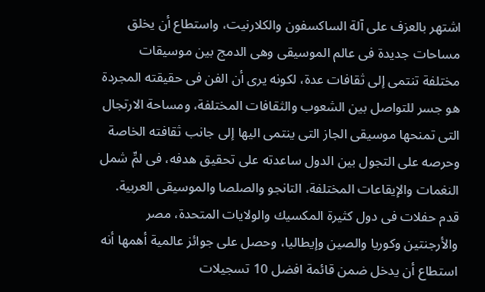اشتهر بالعزف على آلة الساكسفون والكلارنيت، واستطاع أن يخلق مساحات جديدة فى عالم الموسيقى وهى الدمج بين موسيقات مختلفة تنتمى إلى ثقافات عدة، لكونه يرى أن الفن فى حقيقته المجردة هو جسر للتواصل بين الشعوب والثقافات المختلفة، ومساحة الارتجال التى تمنحها موسيقى الجاز التى ينتمى اليها إلى جانب ثقافته الخاصة وحرصه على التجول بين الدول ساعدته على تحقيق هدفه، فى لمِّ شمل النغمات والإيقاعات المختلفة، التانجو والصلصا والموسيقى العربية.
قدم حفلات فى دول كثيرة المكسيك والولايات المتحدة، مصر والأرجنتين وكوريا والصين وإيطاليا، وحصل على جوائز عالمية أهمها أنه استطاع أن يدخل ضمن قائمة افضل 10 تسجيلات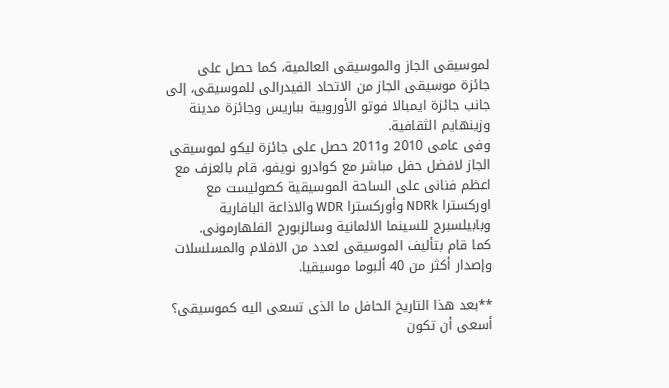لموسيقى الجاز والموسيقى العالمية، كما حصل على جائزة موسيقى الجاز من الاتحاد الفيدرالى للموسيقى، إلى جانب جائزة ايمبالا فوتو الأوروبية بباريس وجائزة مدينة وزينهايم الثقافية.
وفى عامى 2010 و2011 حصل على جائزة ليكو لموسيقى الجاز لافضل حفل مباشر مع كوادرو نويفو، قام بالعزف مع اعظم فنانى على الساحة الموسيقية كصوليست مع اوركسترا NDRk وأوركسترا WDR والاذاعة البافارية وبابيلسبرج للسينما الالمانية وسالزبورج الفلهارمونى.
كما قام بتأليف الموسيقى لعدد من الافلام والمسلسلات وإصدار أكثر من 40 ألبوما موسيقيا.

**بعد هذا التاريخ الحافل ما الذى تسعى اليه كموسيقى؟
أسعى أن تكون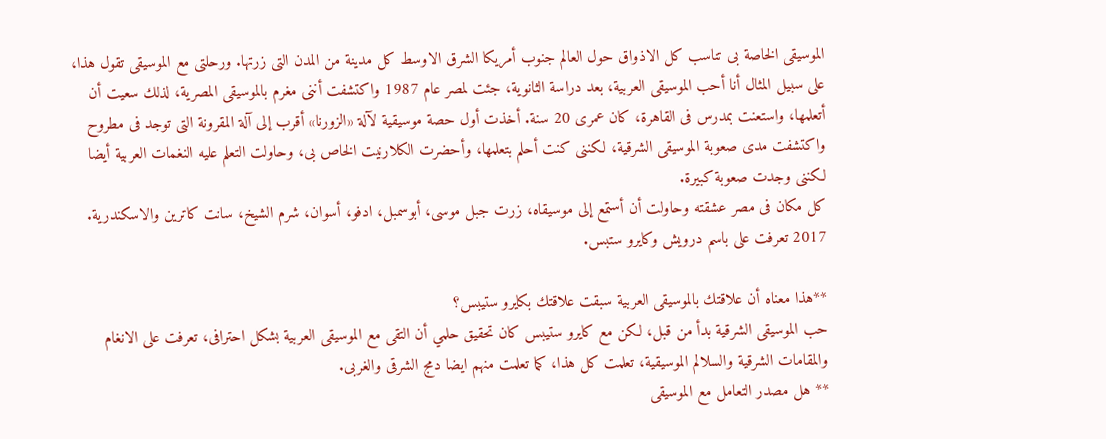الموسيقى الخاصة بى تناسب كل الاذواق حول العالم جنوب أمريكا الشرق الاوسط كل مدينة من المدن التى زرتها. ورحلتى مع الموسيقى تقول هذا، على سبيل المثال أنا أحب الموسيقى العربية، بعد دراسة الثانوية، جئت لمصر عام 1987 واكتشفت أننى مغرم بالموسيقى المصرية، لذلك سعيت أن أتعلمها، واستعنت بمدرس فى القاهرة، كان عمرى 20 سنة. أخذت أول حصة موسيقية لآلة «الزورنا» أقرب إلى آلة المقرونة التى توجد فى مطروح واكتشفت مدى صعوبة الموسيقى الشرقية، لكننى كنت أحلم بتعلمها، وأحضرت الكلارنيت الخاص بى، وحاولت التعلم عليه النغمات العربية أيضا لكننى وجدت صعوبة كبيرة.
كل مكان فى مصر عشقته وحاولت أن أستمع إلى موسيقاه، زرت جبل موسى، أبوسمبل، ادفو، أسوان، شرم الشيخ، سانت كاترين والاسكندرية. 2017 تعرفت على باسم درويش وكايرو ستبس.

**هذا معناه أن علاقتك بالموسيقى العربية سبقت علاقتك بكايرو ستيبس؟
حب الموسيقى الشرقية بدأ من قبل، لكن مع كايرو ستيبس كان تحقيق حلمي أن التقى مع الموسيقى العربية بشكل احترافى، تعرفت على الانغام والمقامات الشرقية والسلالم الموسيقية، تعلمت كل هذا، كما تعلمت منهم ايضا دمج الشرقى والغربى.
** هل مصدر التعامل مع الموسيقى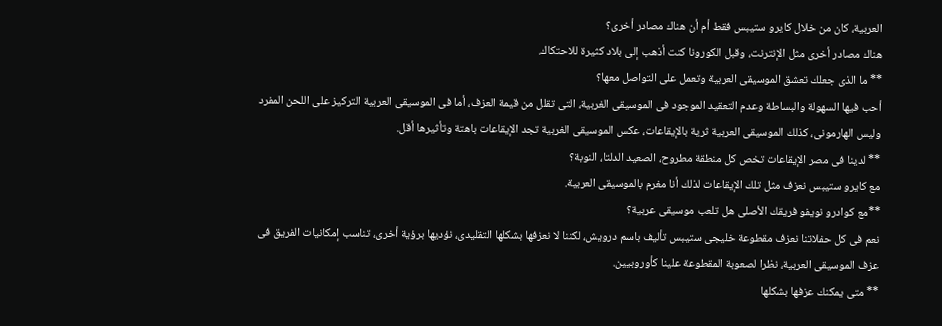العربية، كان من خلال كايرو ستيبس فقط أم أن هناك مصادر أخرى؟
هناك مصادر أخرى مثل الإنترنت، وقبل الكورونا كنت أذهب إلى بلاد كثيرة للاحتكاك.
** ما الذى جعلك تعشق الموسيقى العربية وتعمل على التواصل معها؟
أحب فيها السهولة والبساطة وعدم التعقيد الموجود فى الموسيقى الغربية، التى تقلل من قيمة العزف، أما فى الموسيقى العربية التركيز على اللحن المفرد وليس الهارمونى، كذلك الموسيقى العربية ثرية بالإيقاعات، عكس الموسيقى الغربية تجد الإيقاعات باهتة وتأثيرها أقل.
** لدينا فى مصر الإيقاعات تخص كل منطقة مطروح، الصعيد الدلتا، النوبة؟
مع كايرو ستيبس نعزف مثل تلك الإيقاعات لذلك أنا مغرم بالموسيقى العربية.
**مع كوادرو نويفو فريقك الأصلى هل تلعب موسيقى عربية؟
نعم فى كل حفلاتنا نعزف مقطوعة خليجى ستيبس تأليف باسم درويش، لكننا لا نعزفها بشكلها التقليدى، نؤديها برؤية أخرى، تناسب إمكانيات الفريق فى عزف الموسيقى العربية، نظرا لصعوبة المقطوعة علينا كأوروبيين.
** متى يمكنك عزفها بشكلها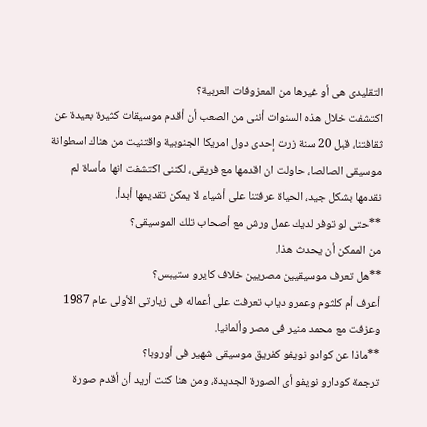التقليدى هى أو غيرها من المعزوفات العربية؟
اكتشفت خلال هذه السنوات أننى من الصعب أن أقدم موسيقات كثيرة بعيدة عن ثقافتنا، قبل 20 سنة زرت إحدى دول امريكا الجنوبية واقتنيت من هناك اسطوانة موسيقى الصالصا، حاولت ان اقدمها مع فريقى، لكننى اكتشفت انها مأساة لم نقدمها بشكل جيد، الحياة عرفتنا على أشياء لا يمكن تقديمها أبدأ.
**حتى لو توفر لديك عمل ورش مع أصحاب تلك الموسيقى؟
من الممكن أن يحدث هذا.
**هل تعرف موسيقيين مصريين خلاف كايرو ستيبس؟
أعرف أم كلثوم وعمرو دياب تعرفت على أعماله فى زيارتى الأولى عام 1987 وعزفت مع محمد منير فى مصر وألمانيا.
**ماذا عن كوادو نويفو كفريق موسيقى شهير فى أوروبا؟
ترجمة كودارو نويفو أى الصورة الجديدة، ومن هنا كنت أريد أن أقدم صورة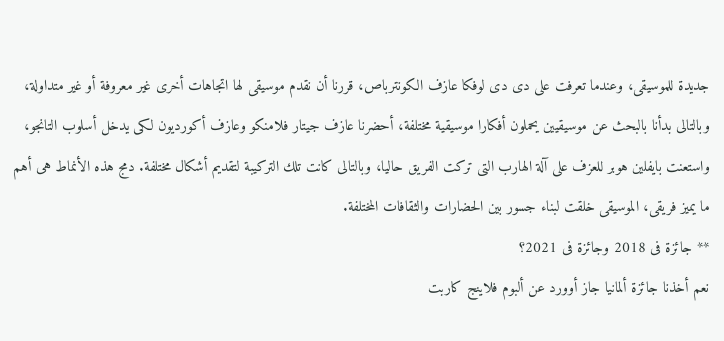جديدة للموسيقى، وعندما تعرفت على دى دى لوفكا عازف الكونترباص، قررنا أن نقدم موسيقى لها اتجاهات أخرى غير معروفة أو غير متداولة، وبالتالى بدأنا بالبحث عن موسيقيين يحملون أفكارا موسيقية مختلفة، أحضرنا عازف جيتار فلامنكو وعازف أكورديون لكى يدخل أسلوب التانجو، واستعنت بايفلين هوبر للعزف على آلة الهارب التى تركت الفريق حاليا، وبالتالى كانت تلك التركيبة لتقديم أشكال مختلفة. دمج هذه الأنماط هى أهم ما يميز فريقى، الموسيقى خلقت لبناء جسور بين الحضارات والثقافات المختلفة.
** جائزة فى 2018 وجائزة فى 2021؟
نعم أخذنا جائزة ألمانيا جاز أوورد عن ألبوم فلاينج كاربت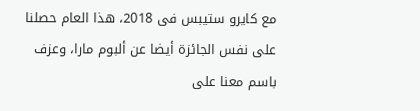مع كايرو ستيبس فى 2018، هذا العام حصلنا على نفس الجائزة أيضا عن ألبوم مارا، وعزف باسم معنا على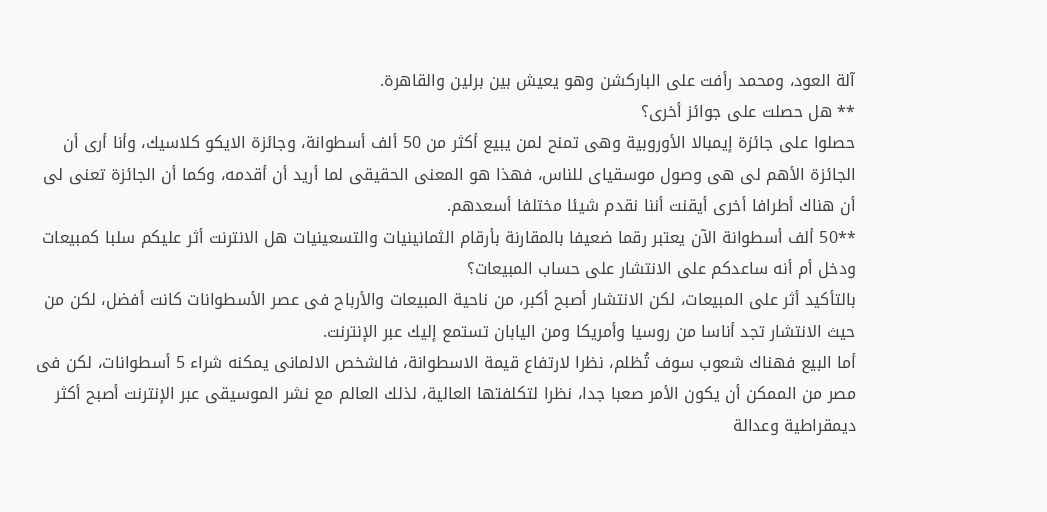آلة العود، ومحمد رأفت على الباركشن وهو يعيش بين برلين والقاهرة.
** هل حصلت على جوائز أخرى؟
حصلوا على جائزة إيمبالا الأوروبية وهى تمنح لمن يبيع أكثر من 50 ألف أسطوانة، وجائزة الايكو كلاسيك، وأنا أرى أن الجائزة الأهم لى هى وصول موسقياى للناس، فهذا هو المعنى الحقيقى لما أريد أن أقدمه، وكما أن الجائزة تعنى لى أن هناك أطرافا أخرى أيقنت أننا نقدم شيئا مختلفا أسعدهم.
**50 ألف أسطوانة الآن يعتبر رقما ضعيفا بالمقارنة بأرقام الثمانينيات والتسعينيات هل الانترنت أثر عليكم سلبا كمبيعات ودخل أم أنه ساعدكم على الانتشار على حساب المبيعات؟
بالتأكيد أثر على المبيعات، لكن الانتشار أصبح أكبر، من ناحية المبيعات والأرباح فى عصر الأسطوانات كانت أفضل، لكن من حيث الانتشار تجد أناسا من روسيا وأمريكا ومن اليابان تستمع إليك عبر الإنترنت.
أما البيع فهناك شعوب سوف تُظلم، نظرا لارتفاع قيمة الاسطوانة، فالشخص الالمانى يمكنه شراء 5 أسطوانات، لكن فى مصر من الممكن أن يكون الأمر صعبا جدا، نظرا لتكلفتها العالية، لذلك العالم مع نشر الموسيقى عبر الإنترنت أصبح أكثر ديمقراطية وعدالة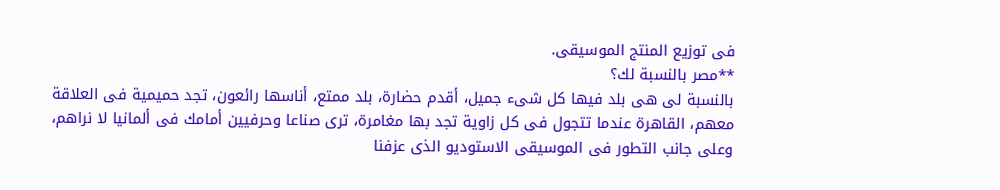فى توزيع المنتج الموسيقى.
**مصر بالنسبة لك؟
بالنسبة لى هى بلد فيها كل شىء جميل، أقدم حضارة، بلد ممتع، أناسها رائعون، تجد حميمية فى العلاقة معهم، القاهرة عندما تتجول فى كل زاوية تجد بها مغامرة، ترى صناعا وحرفيين أمامك فى ألمانيا لا نراهم، وعلى جانب التطور فى الموسيقى الاستوديو الذى عزفنا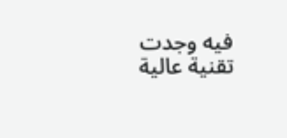فيه وجدت تقنية عالية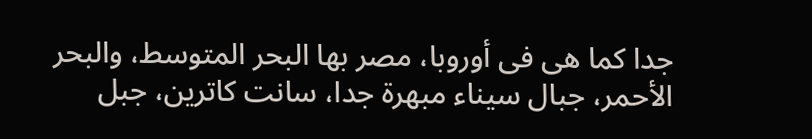جدا كما هى فى أوروبا، مصر بها البحر المتوسط، والبحر الأحمر، جبال سيناء مبهرة جدا، سانت كاترين، جبل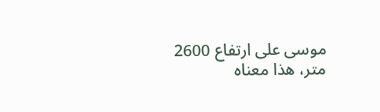موسى على ارتفاع 2600 متر، هذا معناه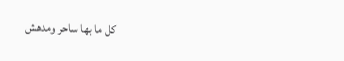كل ما بها ساحر ومدهش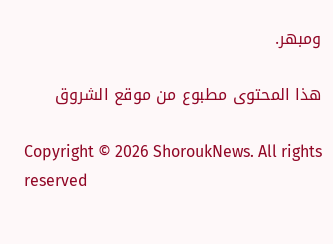ومبهر.

هذا المحتوى مطبوع من موقع الشروق

Copyright © 2026 ShoroukNews. All rights reserved